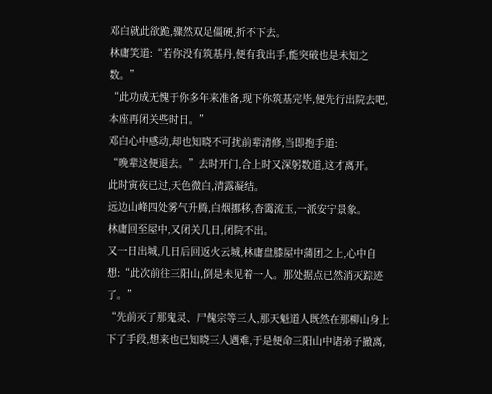邓白就此欲跪,骤然双足僵硬,折不下去。
林庸笑道:“若你没有筑基丹,便有我出手,能突破也是未知之数。”
“此功成无愧于你多年来准备,现下你筑基完毕,便先行出院去吧,本座再闭关些时日。”
邓白心中感动,却也知晓不可扰前辈清修,当即抱手道:
“晚辈这便退去。”去时开门,合上时又深躬数道,这才离开。
此时寅夜已过,天色微白,清露凝结。
远边山峰四处雾气升腾,白烟挪移,杳霭流玉,一派安宁景象。
林庸回至屋中,又闭关几日,闭院不出。
又一日出城,几日后回返火云城,林庸盘膝屋中蒲团之上,心中自想:“此次前往三阳山,倒是未见着一人。那处据点已然消灭踪迹了。”
“先前灭了那鬼灵、尸傀宗等三人,那天魁道人既然在那柳山身上下了手段,想来也已知晓三人遇难,于是便命三阳山中诸弟子撤离,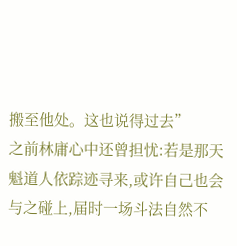搬至他处。这也说得过去”
之前林庸心中还曾担忧:若是那天魁道人依踪迹寻来,或许自己也会与之碰上,届时一场斗法自然不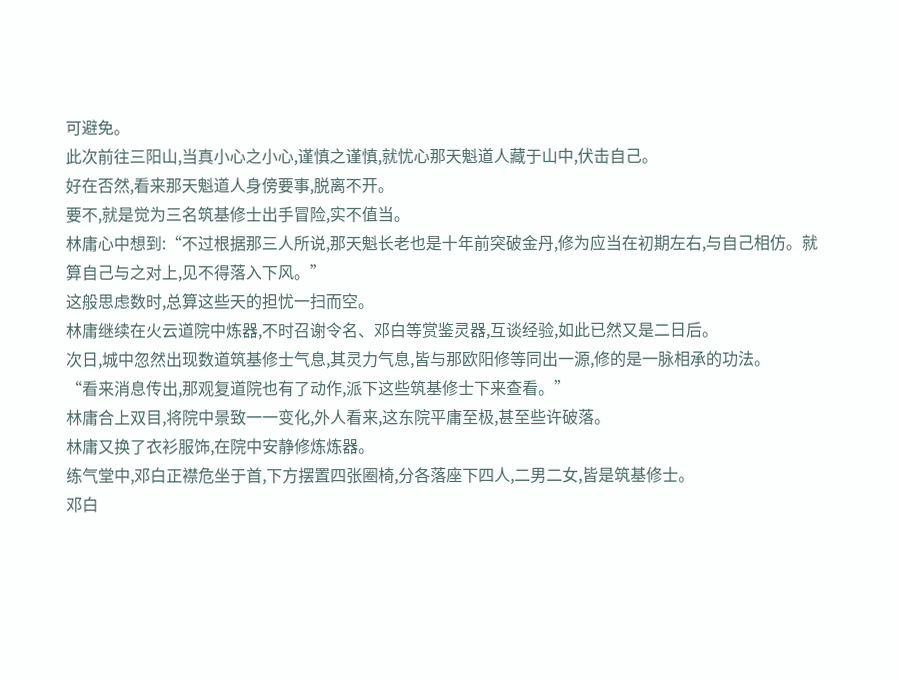可避免。
此次前往三阳山,当真小心之小心,谨慎之谨慎,就忧心那天魁道人藏于山中,伏击自己。
好在否然,看来那天魁道人身傍要事,脱离不开。
要不,就是觉为三名筑基修士出手冒险,实不值当。
林庸心中想到:“不过根据那三人所说,那天魁长老也是十年前突破金丹,修为应当在初期左右,与自己相仿。就算自己与之对上,见不得落入下风。”
这般思虑数时,总算这些天的担忧一扫而空。
林庸继续在火云道院中炼器,不时召谢令名、邓白等赏鉴灵器,互谈经验,如此已然又是二日后。
次日,城中忽然出现数道筑基修士气息,其灵力气息,皆与那欧阳修等同出一源,修的是一脉相承的功法。
“看来消息传出,那观复道院也有了动作,派下这些筑基修士下来查看。”
林庸合上双目,将院中景致一一变化,外人看来,这东院平庸至极,甚至些许破落。
林庸又换了衣衫服饰,在院中安静修炼炼器。
练气堂中,邓白正襟危坐于首,下方摆置四张圈椅,分各落座下四人,二男二女,皆是筑基修士。
邓白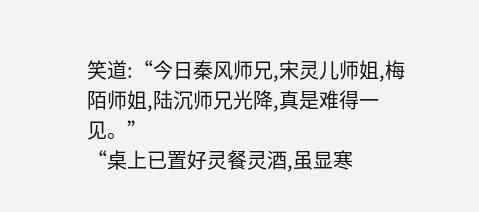笑道:“今日秦风师兄,宋灵儿师姐,梅陌师姐,陆沉师兄光降,真是难得一见。”
“桌上已置好灵餐灵酒,虽显寒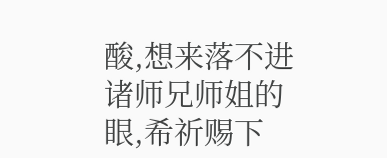酸,想来落不进诸师兄师姐的眼,希祈赐下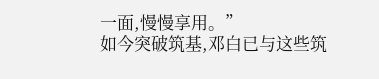一面,慢慢享用。”
如今突破筑基,邓白已与这些筑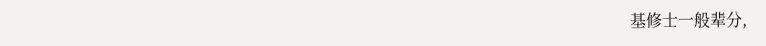基修士一般辈分,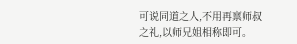可说同道之人,不用再禀师叔之礼,以师兄姐相称即可。